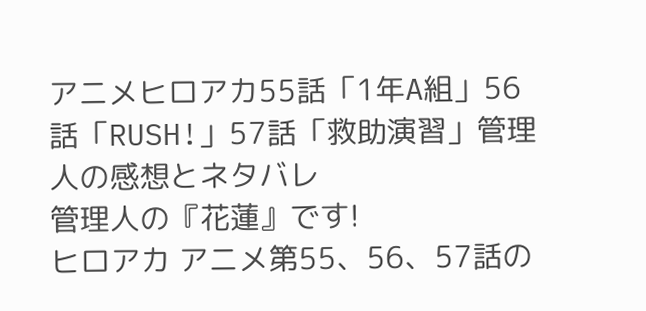アニメヒロアカ55話「1年A組」56話「RUSH!」57話「救助演習」管理人の感想とネタバレ
管理人の『花蓮』です!
ヒロアカ アニメ第55、56、57話の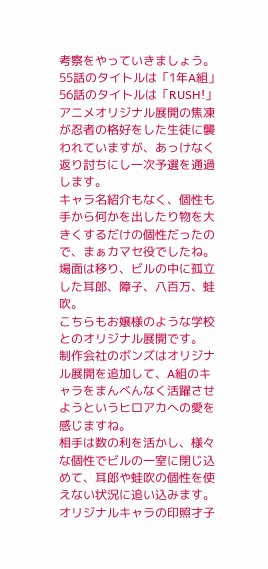考察をやっていきましょう。
55話のタイトルは「1年A組」56話のタイトルは「RUSH!」
アニメオリジナル展開の焦凍が忍者の格好をした生徒に襲われていますが、あっけなく返り討ちにし一次予選を通過します。
キャラ名紹介もなく、個性も手から何かを出したり物を大きくするだけの個性だったので、まぁカマセ役でしたね。
場面は移り、ビルの中に孤立した耳郎、障子、八百万、蛙吹。
こちらもお嬢様のような学校とのオリジナル展開です。
制作会社のボンズはオリジナル展開を追加して、A組のキャラをまんべんなく活躍させようというヒロアカへの愛を感じますね。
相手は数の利を活かし、様々な個性でビルの一室に閉じ込めて、耳郎や蛙吹の個性を使えない状況に追い込みます。
オリジナルキャラの印照才子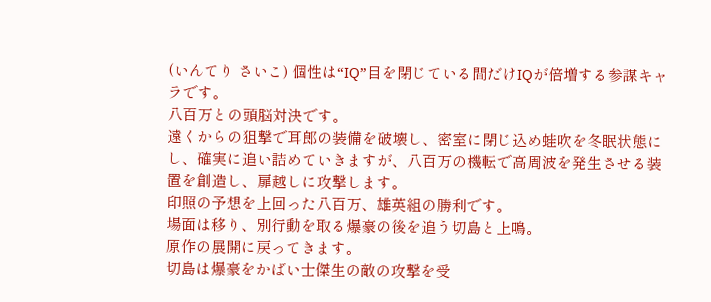(いんてり さいこ) 個性は“IQ”目を閉じている間だけIQが倍増する参謀キャラです。
八百万との頭脳対決です。
遠くからの狙撃で耳郎の装備を破壊し、密室に閉じ込め蛙吹を冬眠状態にし、確実に追い詰めていきますが、八百万の機転で高周波を発生させる装置を創造し、扉越しに攻撃します。
印照の予想を上回った八百万、雄英組の勝利です。
場面は移り、別行動を取る爆豪の後を追う切島と上鳴。
原作の展開に戻ってきます。
切島は爆豪をかばい士傑生の敵の攻撃を受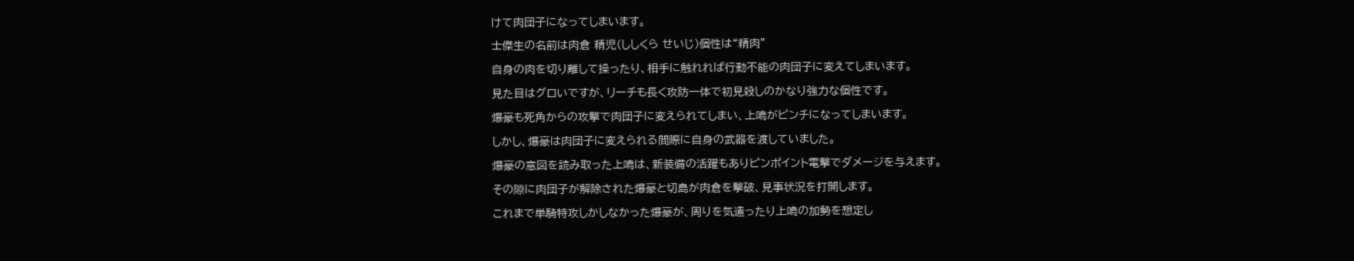けて肉団子になってしまいます。
士傑生の名前は肉倉 精児(ししくら せいじ)個性は“精肉”
自身の肉を切り離して操ったり、相手に触れれば行動不能の肉団子に変えてしまいます。
見た目はグロいですが、リーチも長く攻防一体で初見殺しのかなり強力な個性です。
爆豪も死角からの攻撃で肉団子に変えられてしまい、上鳴がピンチになってしまいます。
しかし、爆豪は肉団子に変えられる間際に自身の武器を渡していました。
爆豪の意図を読み取った上鳴は、新装備の活躍もありピンポイント電撃でダメージを与えます。
その隙に肉団子が解除された爆豪と切島が肉倉を撃破、見事状況を打開します。
これまで単騎特攻しかしなかった爆豪が、周りを気遣ったり上鳴の加勢を想定し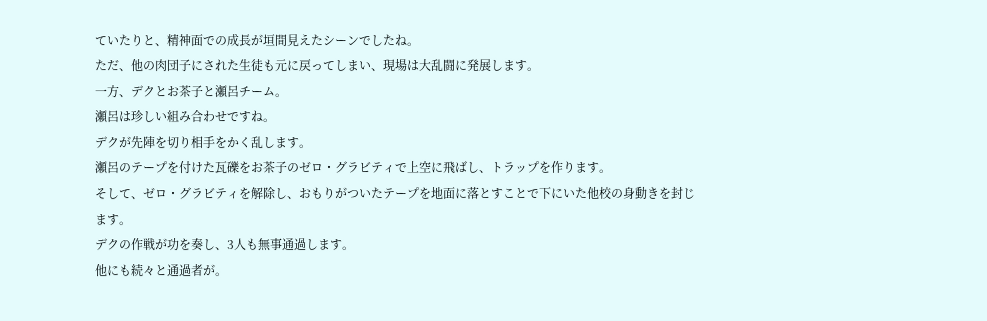ていたりと、精神面での成長が垣間見えたシーンでしたね。
ただ、他の肉団子にされた生徒も元に戻ってしまい、現場は大乱闘に発展します。
一方、デクとお茶子と瀬呂チーム。
瀬呂は珍しい組み合わせですね。
デクが先陣を切り相手をかく乱します。
瀬呂のテープを付けた瓦礫をお茶子のゼロ・グラビティで上空に飛ばし、トラップを作ります。
そして、ゼロ・グラビティを解除し、おもりがついたテープを地面に落とすことで下にいた他校の身動きを封じます。
デクの作戦が功を奏し、3人も無事通過します。
他にも続々と通過者が。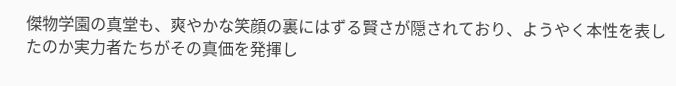傑物学園の真堂も、爽やかな笑顔の裏にはずる賢さが隠されており、ようやく本性を表したのか実力者たちがその真価を発揮し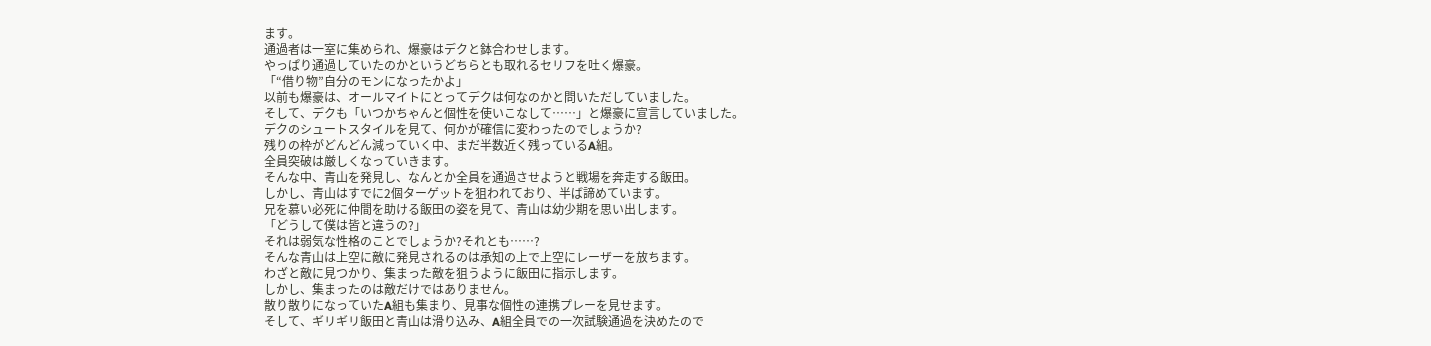ます。
通過者は一室に集められ、爆豪はデクと鉢合わせします。
やっぱり通過していたのかというどちらとも取れるセリフを吐く爆豪。
「“借り物”自分のモンになったかよ」
以前も爆豪は、オールマイトにとってデクは何なのかと問いただしていました。
そして、デクも「いつかちゃんと個性を使いこなして……」と爆豪に宣言していました。
デクのシュートスタイルを見て、何かが確信に変わったのでしょうか?
残りの枠がどんどん減っていく中、まだ半数近く残っているA組。
全員突破は厳しくなっていきます。
そんな中、青山を発見し、なんとか全員を通過させようと戦場を奔走する飯田。
しかし、青山はすでに2個ターゲットを狙われており、半ば諦めています。
兄を慕い必死に仲間を助ける飯田の姿を見て、青山は幼少期を思い出します。
「どうして僕は皆と違うの?」
それは弱気な性格のことでしょうか?それとも……?
そんな青山は上空に敵に発見されるのは承知の上で上空にレーザーを放ちます。
わざと敵に見つかり、集まった敵を狙うように飯田に指示します。
しかし、集まったのは敵だけではありません。
散り散りになっていたA組も集まり、見事な個性の連携プレーを見せます。
そして、ギリギリ飯田と青山は滑り込み、A組全員での一次試験通過を決めたので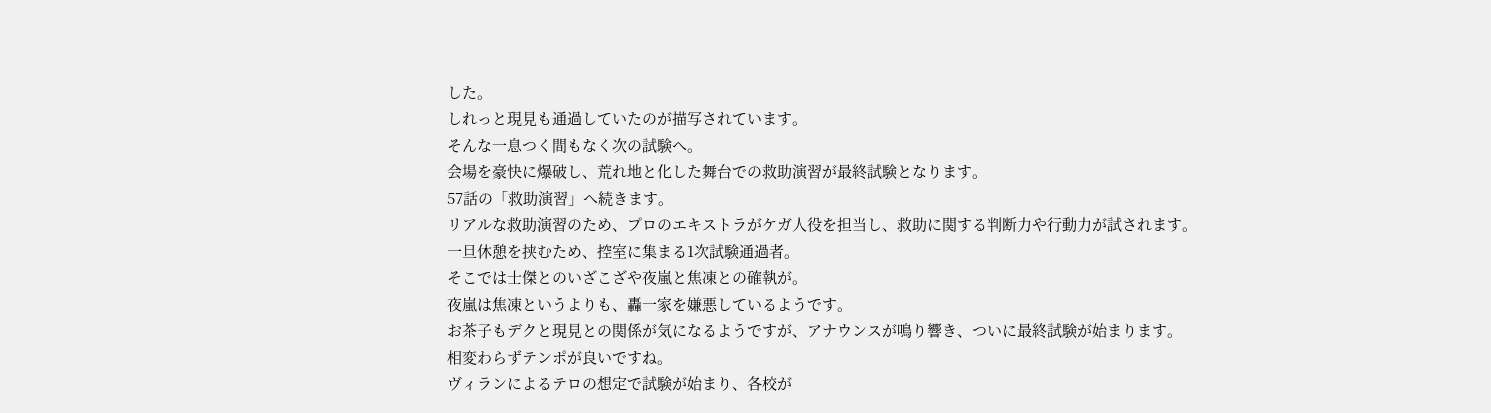した。
しれっと現見も通過していたのが描写されています。
そんな一息つく間もなく次の試験へ。
会場を豪快に爆破し、荒れ地と化した舞台での救助演習が最終試験となります。
57話の「救助演習」へ続きます。
リアルな救助演習のため、プロのエキストラがケガ人役を担当し、救助に関する判断力や行動力が試されます。
一旦休憩を挟むため、控室に集まる1次試験通過者。
そこでは士傑とのいざこざや夜嵐と焦凍との確執が。
夜嵐は焦凍というよりも、轟一家を嫌悪しているようです。
お茶子もデクと現見との関係が気になるようですが、アナウンスが鳴り響き、ついに最終試験が始まります。
相変わらずテンポが良いですね。
ヴィランによるテロの想定で試験が始まり、各校が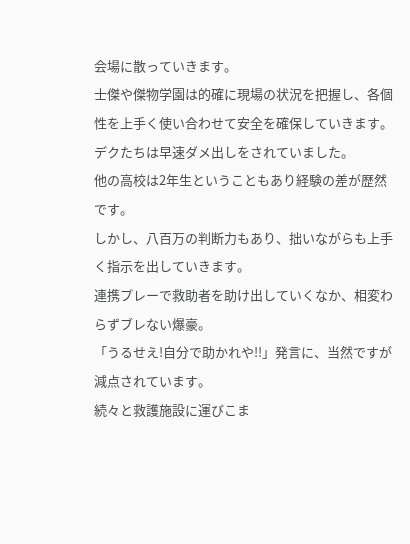会場に散っていきます。
士傑や傑物学園は的確に現場の状況を把握し、各個性を上手く使い合わせて安全を確保していきます。
デクたちは早速ダメ出しをされていました。
他の高校は2年生ということもあり経験の差が歴然です。
しかし、八百万の判断力もあり、拙いながらも上手く指示を出していきます。
連携プレーで救助者を助け出していくなか、相変わらずブレない爆豪。
「うるせえ!自分で助かれや!!」発言に、当然ですが減点されています。
続々と救護施設に運びこま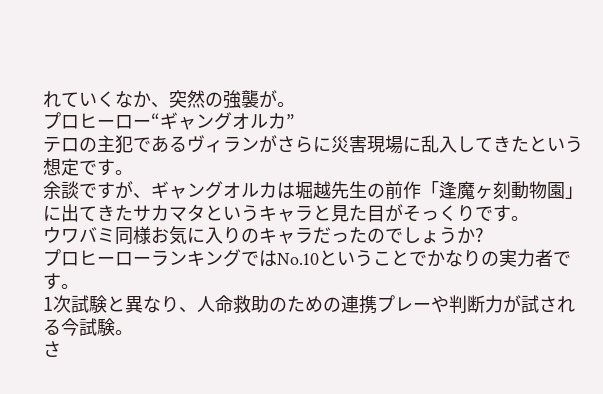れていくなか、突然の強襲が。
プロヒーロー“ギャングオルカ”
テロの主犯であるヴィランがさらに災害現場に乱入してきたという想定です。
余談ですが、ギャングオルカは堀越先生の前作「逢魔ヶ刻動物園」に出てきたサカマタというキャラと見た目がそっくりです。
ウワバミ同様お気に入りのキャラだったのでしょうか?
プロヒーローランキングではNo.10ということでかなりの実力者です。
1次試験と異なり、人命救助のための連携プレーや判断力が試される今試験。
さ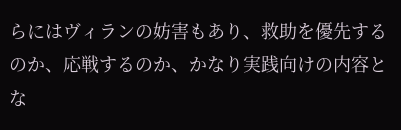らにはヴィランの妨害もあり、救助を優先するのか、応戦するのか、かなり実践向けの内容とな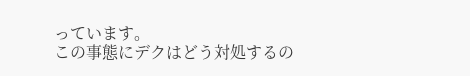っています。
この事態にデクはどう対処するの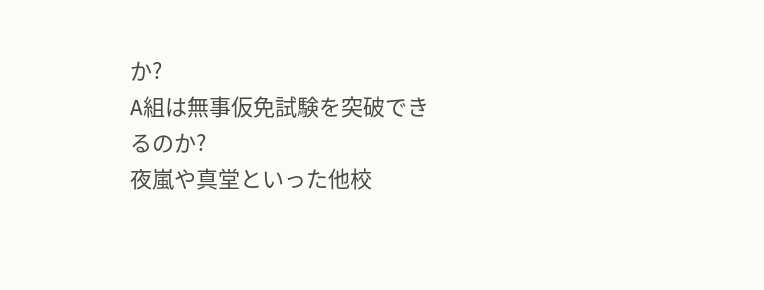か?
A組は無事仮免試験を突破できるのか?
夜嵐や真堂といった他校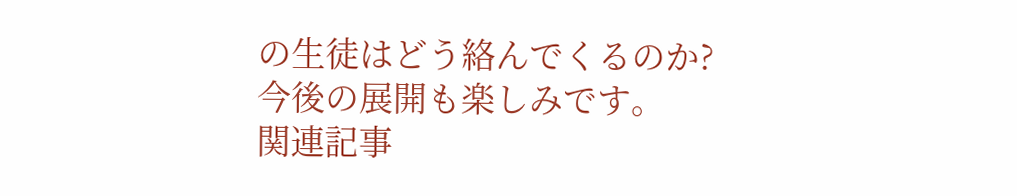の生徒はどう絡んでくるのか?
今後の展開も楽しみです。
関連記事